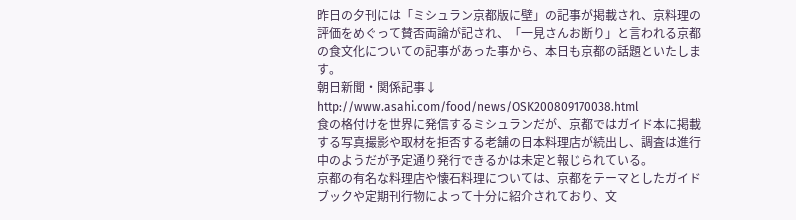昨日の夕刊には「ミシュラン京都版に壁」の記事が掲載され、京料理の評価をめぐって賛否両論が記され、「一見さんお断り」と言われる京都の食文化についての記事があった事から、本日も京都の話題といたします。
朝日新聞・関係記事↓
http://www.asahi.com/food/news/OSK200809170038.html
食の格付けを世界に発信するミシュランだが、京都ではガイド本に掲載する写真撮影や取材を拒否する老舗の日本料理店が続出し、調査は進行中のようだが予定通り発行できるかは未定と報じられている。
京都の有名な料理店や懐石料理については、京都をテーマとしたガイドブックや定期刊行物によって十分に紹介されており、文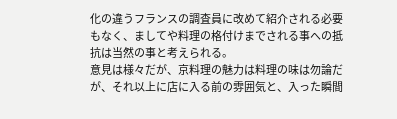化の違うフランスの調査員に改めて紹介される必要もなく、ましてや料理の格付けまでされる事への抵抗は当然の事と考えられる。
意見は様々だが、京料理の魅力は料理の味は勿論だが、それ以上に店に入る前の雰囲気と、入った瞬間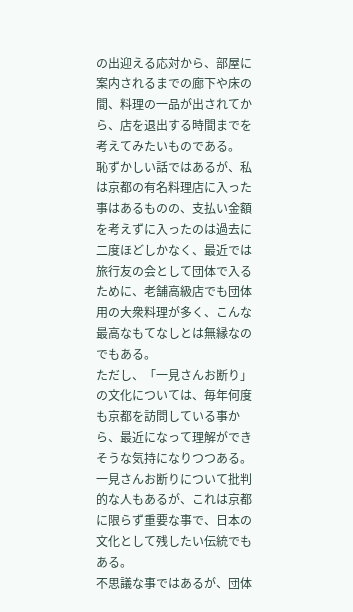の出迎える応対から、部屋に案内されるまでの廊下や床の間、料理の一品が出されてから、店を退出する時間までを考えてみたいものである。
恥ずかしい話ではあるが、私は京都の有名料理店に入った事はあるものの、支払い金額を考えずに入ったのは過去に二度ほどしかなく、最近では旅行友の会として団体で入るために、老舗高級店でも団体用の大衆料理が多く、こんな最高なもてなしとは無縁なのでもある。
ただし、「一見さんお断り」の文化については、毎年何度も京都を訪問している事から、最近になって理解ができそうな気持になりつつある。一見さんお断りについて批判的な人もあるが、これは京都に限らず重要な事で、日本の文化として残したい伝統でもある。
不思議な事ではあるが、団体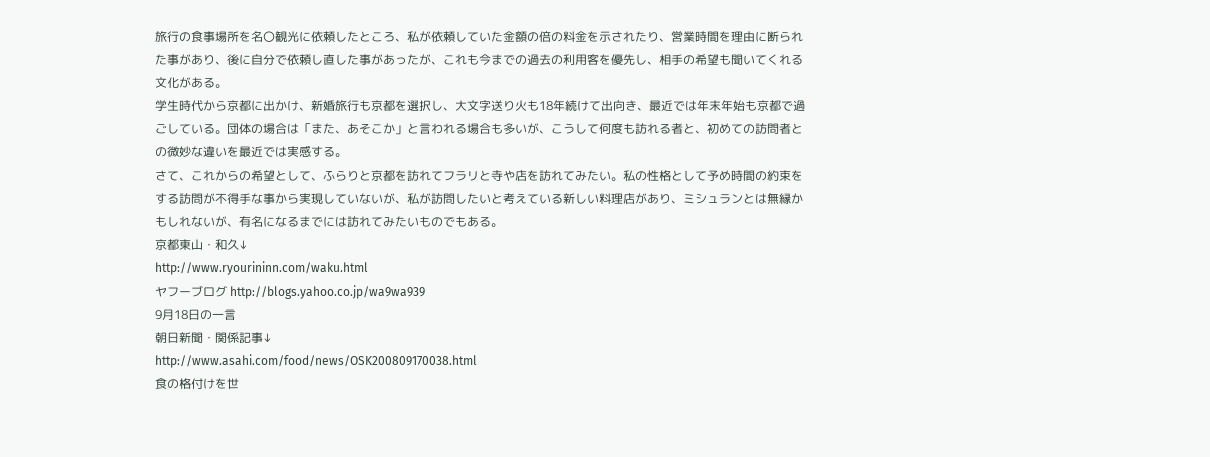旅行の食事場所を名〇観光に依頼したところ、私が依頼していた金額の倍の料金を示されたり、営業時間を理由に断られた事があり、後に自分で依頼し直した事があったが、これも今までの過去の利用客を優先し、相手の希望も聞いてくれる文化がある。
学生時代から京都に出かけ、新婚旅行も京都を選択し、大文字送り火も18年続けて出向き、最近では年末年始も京都で過ごしている。団体の場合は「また、あそこか」と言われる場合も多いが、こうして何度も訪れる者と、初めての訪問者との微妙な違いを最近では実感する。
さて、これからの希望として、ふらりと京都を訪れてフラリと寺や店を訪れてみたい。私の性格として予め時間の約束をする訪問が不得手な事から実現していないが、私が訪問したいと考えている新しい料理店があり、ミシュランとは無縁かもしれないが、有名になるまでには訪れてみたいものでもある。
京都東山・和久↓
http://www.ryourininn.com/waku.html
ヤフーブログ http://blogs.yahoo.co.jp/wa9wa939
9月18日の一言
朝日新聞・関係記事↓
http://www.asahi.com/food/news/OSK200809170038.html
食の格付けを世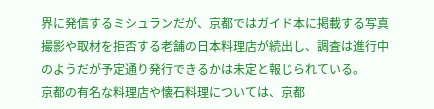界に発信するミシュランだが、京都ではガイド本に掲載する写真撮影や取材を拒否する老舗の日本料理店が続出し、調査は進行中のようだが予定通り発行できるかは未定と報じられている。
京都の有名な料理店や懐石料理については、京都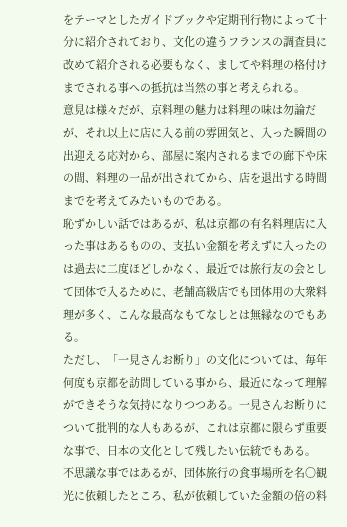をテーマとしたガイドブックや定期刊行物によって十分に紹介されており、文化の違うフランスの調査員に改めて紹介される必要もなく、ましてや料理の格付けまでされる事への抵抗は当然の事と考えられる。
意見は様々だが、京料理の魅力は料理の味は勿論だが、それ以上に店に入る前の雰囲気と、入った瞬間の出迎える応対から、部屋に案内されるまでの廊下や床の間、料理の一品が出されてから、店を退出する時間までを考えてみたいものである。
恥ずかしい話ではあるが、私は京都の有名料理店に入った事はあるものの、支払い金額を考えずに入ったのは過去に二度ほどしかなく、最近では旅行友の会として団体で入るために、老舗高級店でも団体用の大衆料理が多く、こんな最高なもてなしとは無縁なのでもある。
ただし、「一見さんお断り」の文化については、毎年何度も京都を訪問している事から、最近になって理解ができそうな気持になりつつある。一見さんお断りについて批判的な人もあるが、これは京都に限らず重要な事で、日本の文化として残したい伝統でもある。
不思議な事ではあるが、団体旅行の食事場所を名〇観光に依頼したところ、私が依頼していた金額の倍の料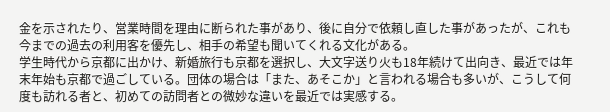金を示されたり、営業時間を理由に断られた事があり、後に自分で依頼し直した事があったが、これも今までの過去の利用客を優先し、相手の希望も聞いてくれる文化がある。
学生時代から京都に出かけ、新婚旅行も京都を選択し、大文字送り火も18年続けて出向き、最近では年末年始も京都で過ごしている。団体の場合は「また、あそこか」と言われる場合も多いが、こうして何度も訪れる者と、初めての訪問者との微妙な違いを最近では実感する。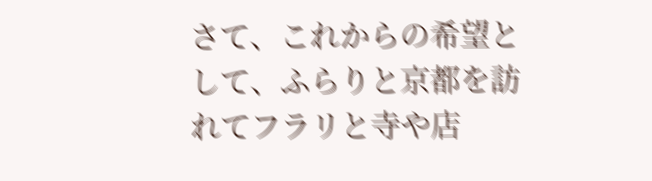さて、これからの希望として、ふらりと京都を訪れてフラリと寺や店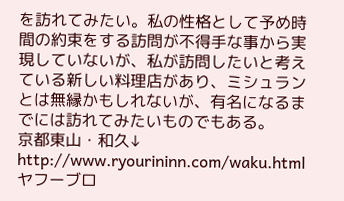を訪れてみたい。私の性格として予め時間の約束をする訪問が不得手な事から実現していないが、私が訪問したいと考えている新しい料理店があり、ミシュランとは無縁かもしれないが、有名になるまでには訪れてみたいものでもある。
京都東山・和久↓
http://www.ryourininn.com/waku.html
ヤフーブロ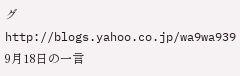グ http://blogs.yahoo.co.jp/wa9wa939
9月18日の一言